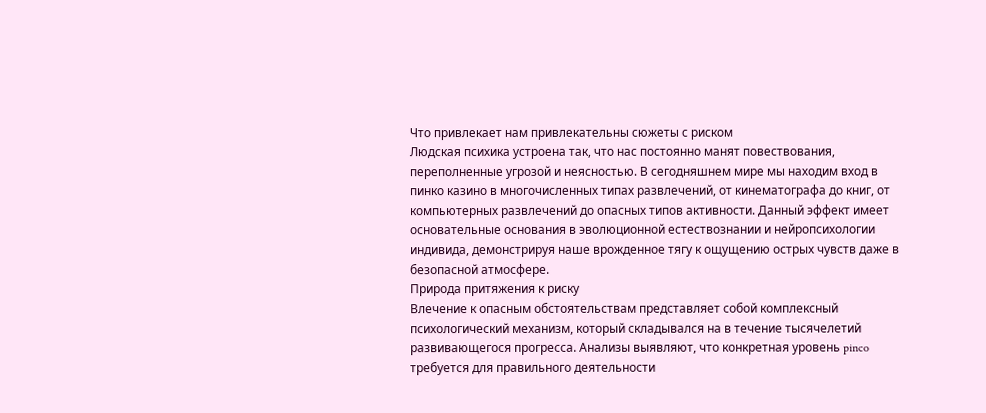Что привлекает нам привлекательны сюжеты с риском
Людская психика устроена так, что нас постоянно манят повествования, переполненные угрозой и неясностью. В сегодняшнем мире мы находим вход в пинко казино в многочисленных типах развлечений, от кинематографа до книг, от компьютерных развлечений до опасных типов активности. Данный эффект имеет основательные основания в эволюционной естествознании и нейропсихологии индивида, демонстрируя наше врожденное тягу к ощущению острых чувств даже в безопасной атмосфере.
Природа притяжения к риску
Влечение к опасным обстоятельствам представляет собой комплексный психологический механизм, который складывался на в течение тысячелетий развивающегося прогресса. Анализы выявляют, что конкретная уровень pinco требуется для правильного деятельности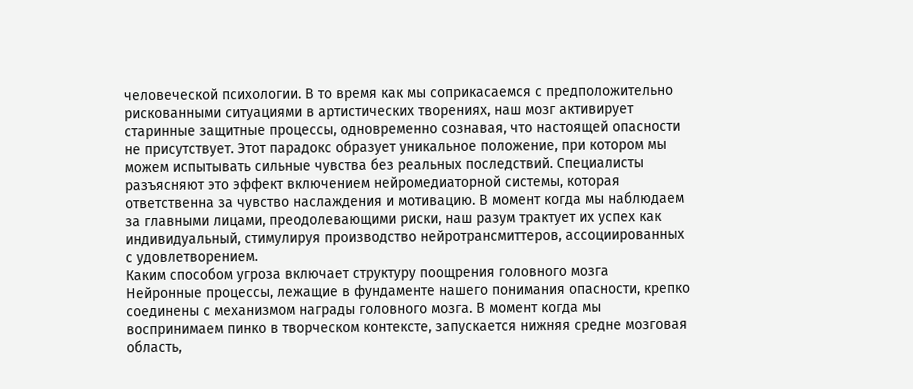человеческой психологии. В то время как мы соприкасаемся с предположительно рискованными ситуациями в артистических творениях, наш мозг активирует старинные защитные процессы, одновременно сознавая, что настоящей опасности не присутствует. Этот парадокс образует уникальное положение, при котором мы можем испытывать сильные чувства без реальных последствий. Специалисты разъясняют это эффект включением нейромедиаторной системы, которая ответственна за чувство наслаждения и мотивацию. В момент когда мы наблюдаем за главными лицами, преодолевающими риски, наш разум трактует их успех как индивидуальный, стимулируя производство нейротрансмиттеров, ассоциированных с удовлетворением.
Каким способом угроза включает структуру поощрения головного мозга
Нейронные процессы, лежащие в фундаменте нашего понимания опасности, крепко соединены с механизмом награды головного мозга. В момент когда мы воспринимаем пинко в творческом контексте, запускается нижняя средне мозговая область,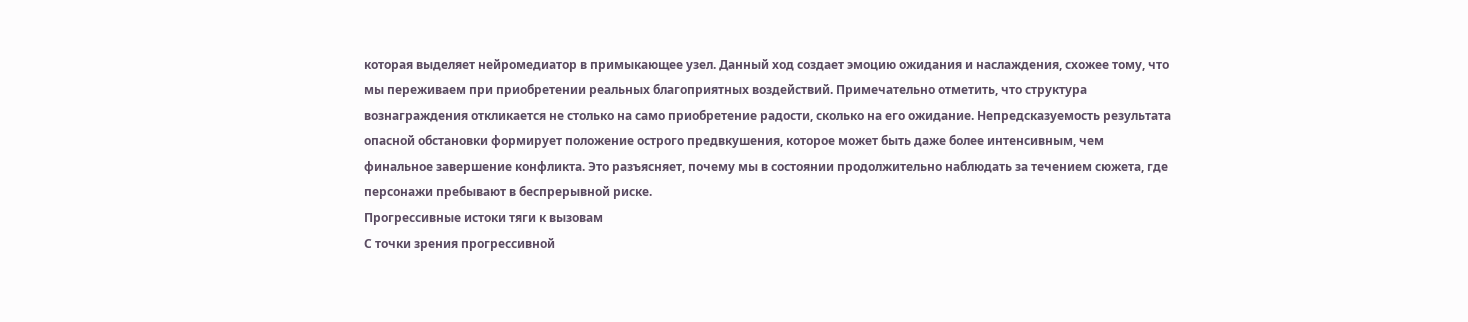которая выделяет нейромедиатор в примыкающее узел. Данный ход создает эмоцию ожидания и наслаждения, схожее тому, что мы переживаем при приобретении реальных благоприятных воздействий. Примечательно отметить, что структура вознаграждения откликается не столько на само приобретение радости, сколько на его ожидание. Непредсказуемость результата опасной обстановки формирует положение острого предвкушения, которое может быть даже более интенсивным, чем финальное завершение конфликта. Это разъясняет, почему мы в состоянии продолжительно наблюдать за течением сюжета, где персонажи пребывают в беспрерывной риске.
Прогрессивные истоки тяги к вызовам
С точки зрения прогрессивной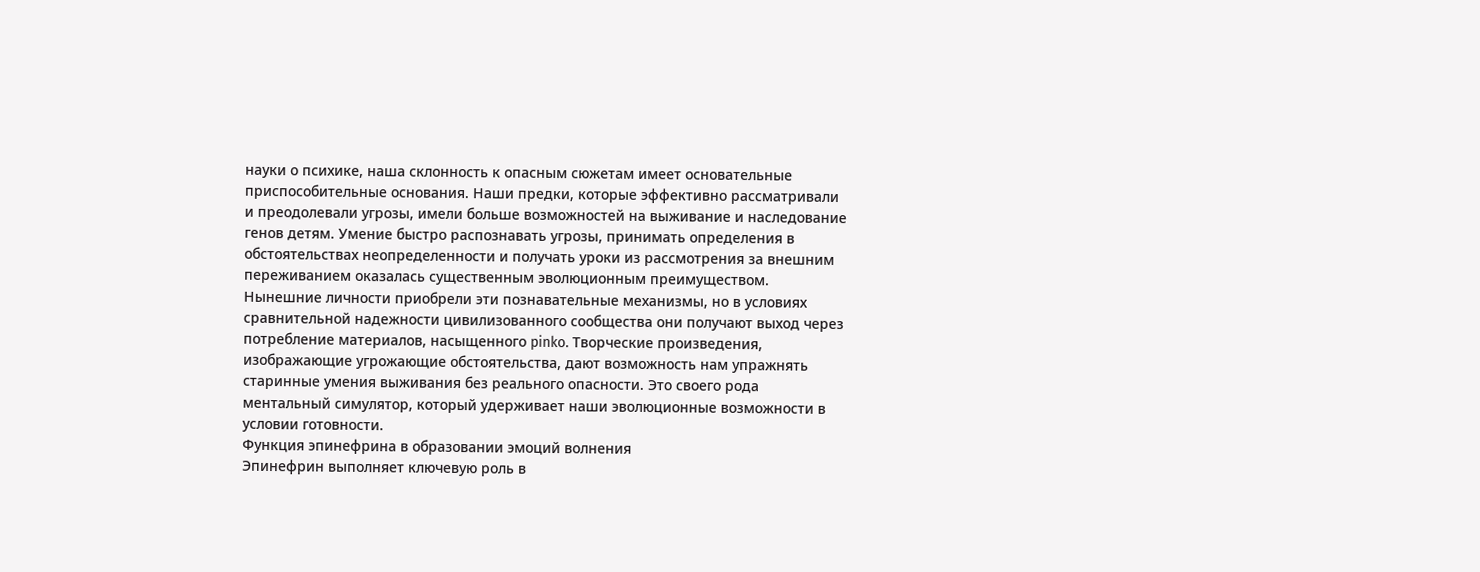науки о психике, наша склонность к опасным сюжетам имеет основательные приспособительные основания. Наши предки, которые эффективно рассматривали и преодолевали угрозы, имели больше возможностей на выживание и наследование генов детям. Умение быстро распознавать угрозы, принимать определения в обстоятельствах неопределенности и получать уроки из рассмотрения за внешним переживанием оказалась существенным эволюционным преимуществом. Нынешние личности приобрели эти познавательные механизмы, но в условиях сравнительной надежности цивилизованного сообщества они получают выход через потребление материалов, насыщенного pinko. Творческие произведения, изображающие угрожающие обстоятельства, дают возможность нам упражнять старинные умения выживания без реального опасности. Это своего рода ментальный симулятор, который удерживает наши эволюционные возможности в условии готовности.
Функция эпинефрина в образовании эмоций волнения
Эпинефрин выполняет ключевую роль в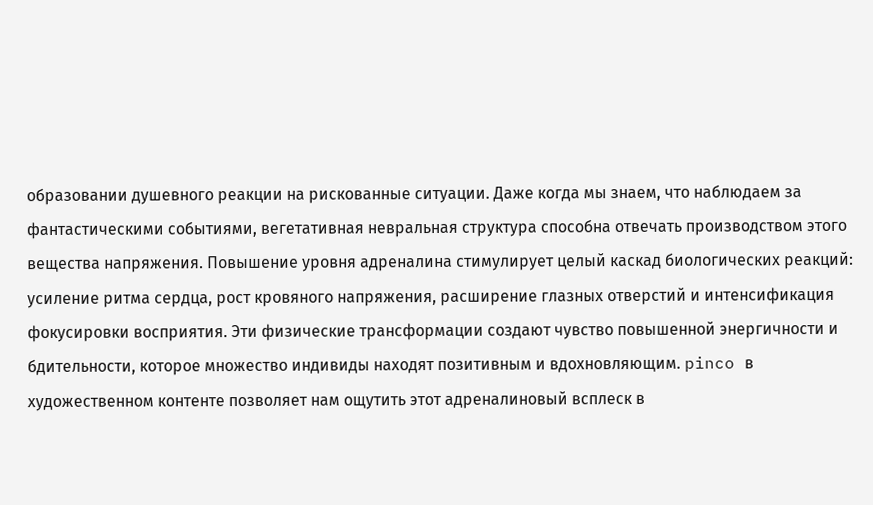образовании душевного реакции на рискованные ситуации. Даже когда мы знаем, что наблюдаем за фантастическими событиями, вегетативная невральная структура способна отвечать производством этого вещества напряжения. Повышение уровня адреналина стимулирует целый каскад биологических реакций: усиление ритма сердца, рост кровяного напряжения, расширение глазных отверстий и интенсификация фокусировки восприятия. Эти физические трансформации создают чувство повышенной энергичности и бдительности, которое множество индивиды находят позитивным и вдохновляющим. pinco в художественном контенте позволяет нам ощутить этот адреналиновый всплеск в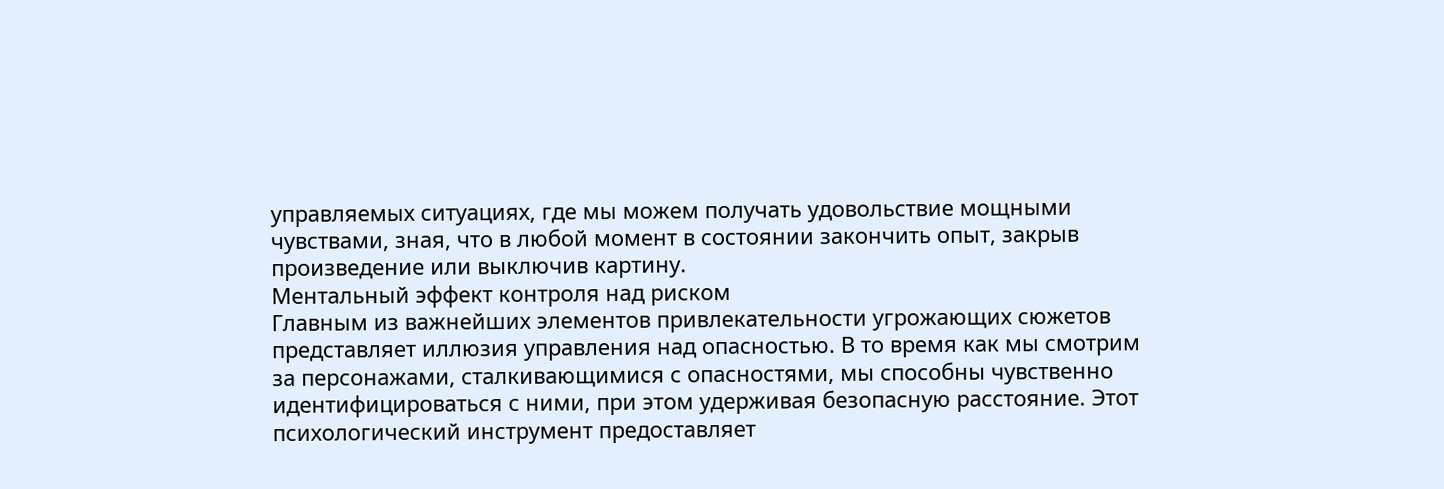управляемых ситуациях, где мы можем получать удовольствие мощными чувствами, зная, что в любой момент в состоянии закончить опыт, закрыв произведение или выключив картину.
Ментальный эффект контроля над риском
Главным из важнейших элементов привлекательности угрожающих сюжетов представляет иллюзия управления над опасностью. В то время как мы смотрим за персонажами, сталкивающимися с опасностями, мы способны чувственно идентифицироваться с ними, при этом удерживая безопасную расстояние. Этот психологический инструмент предоставляет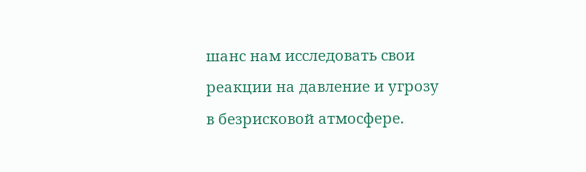шанс нам исследовать свои реакции на давление и угрозу в безрисковой атмосфере.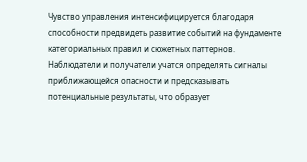Чувство управления интенсифицируется благодаря способности предвидеть развитие событий на фундаменте категориальных правил и сюжетных паттернов. Наблюдатели и получатели учатся определять сигналы приближающейся опасности и предсказывать потенциальные результаты, что образует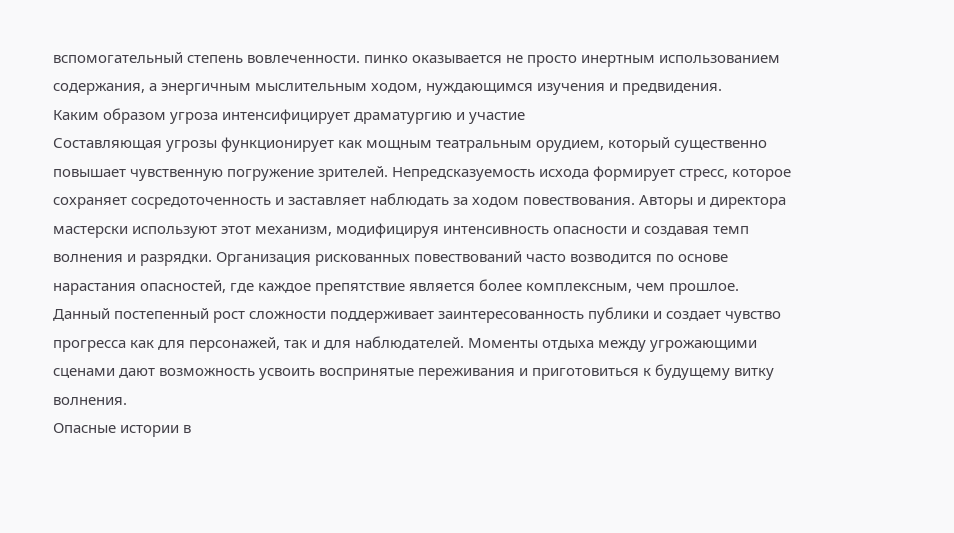вспомогательный степень вовлеченности. пинко оказывается не просто инертным использованием содержания, а энергичным мыслительным ходом, нуждающимся изучения и предвидения.
Каким образом угроза интенсифицирует драматургию и участие
Составляющая угрозы функционирует как мощным театральным орудием, который существенно повышает чувственную погружение зрителей. Непредсказуемость исхода формирует стресс, которое сохраняет сосредоточенность и заставляет наблюдать за ходом повествования. Авторы и директора мастерски используют этот механизм, модифицируя интенсивность опасности и создавая темп волнения и разрядки. Организация рискованных повествований часто возводится по основе нарастания опасностей, где каждое препятствие является более комплексным, чем прошлое. Данный постепенный рост сложности поддерживает заинтересованность публики и создает чувство прогресса как для персонажей, так и для наблюдателей. Моменты отдыха между угрожающими сценами дают возможность усвоить воспринятые переживания и приготовиться к будущему витку волнения.
Опасные истории в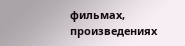фильмах, произведениях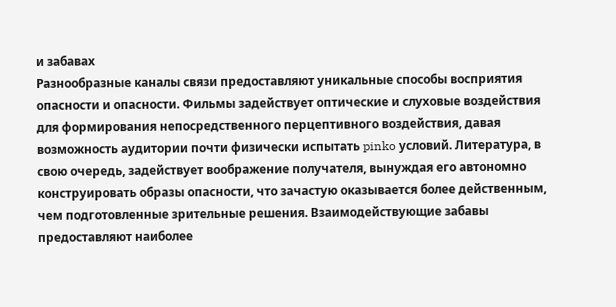и забавах
Разнообразные каналы связи предоставляют уникальные способы восприятия опасности и опасности. Фильмы задействует оптические и слуховые воздействия для формирования непосредственного перцептивного воздействия, давая возможность аудитории почти физически испытать pinko условий. Литература, в свою очередь, задействует воображение получателя, вынуждая его автономно конструировать образы опасности, что зачастую оказывается более действенным, чем подготовленные зрительные решения. Взаимодействующие забавы предоставляют наиболее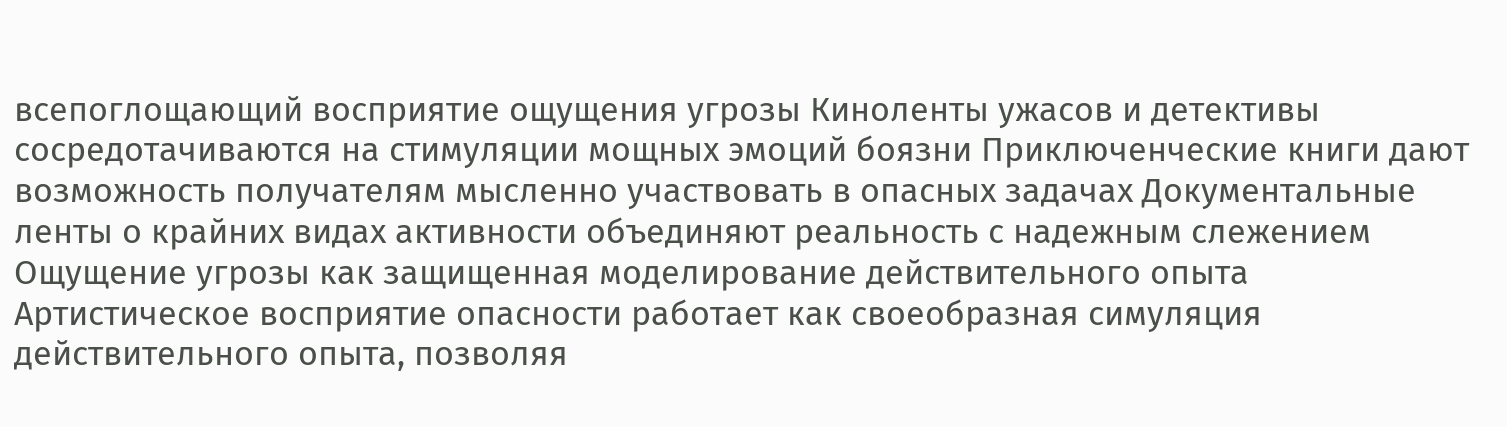всепоглощающий восприятие ощущения угрозы Киноленты ужасов и детективы сосредотачиваются на стимуляции мощных эмоций боязни Приключенческие книги дают возможность получателям мысленно участвовать в опасных задачах Документальные ленты о крайних видах активности объединяют реальность с надежным слежением
Ощущение угрозы как защищенная моделирование действительного опыта
Артистическое восприятие опасности работает как своеобразная симуляция действительного опыта, позволяя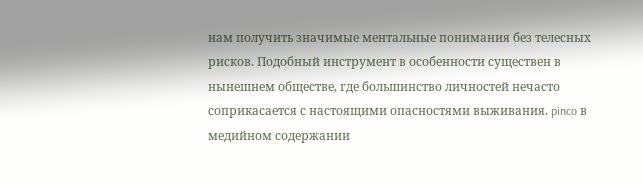нам получить значимые ментальные понимания без телесных рисков. Подобный инструмент в особенности существен в нынешнем обществе, где большинство личностей нечасто соприкасается с настоящими опасностями выживания. pinco в медийном содержании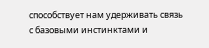способствует нам удерживать связь с базовыми инстинктами и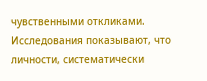чувственными откликами. Исследования показывают, что личности, систематически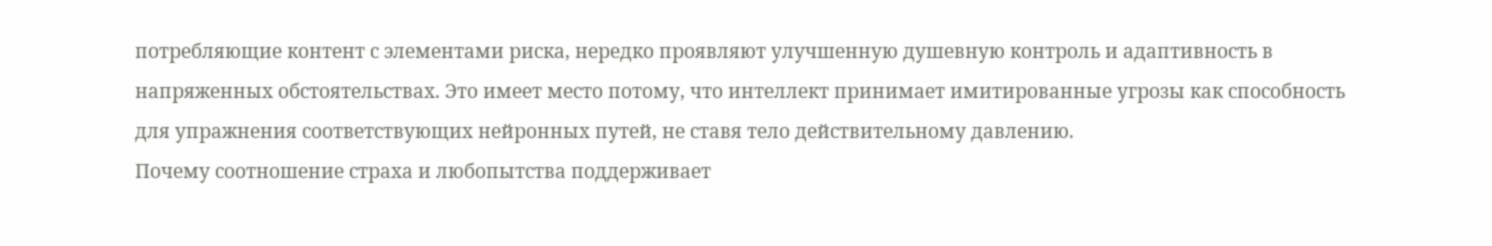потребляющие контент с элементами риска, нередко проявляют улучшенную душевную контроль и адаптивность в напряженных обстоятельствах. Это имеет место потому, что интеллект принимает имитированные угрозы как способность для упражнения соответствующих нейронных путей, не ставя тело действительному давлению.
Почему соотношение страха и любопытства поддерживает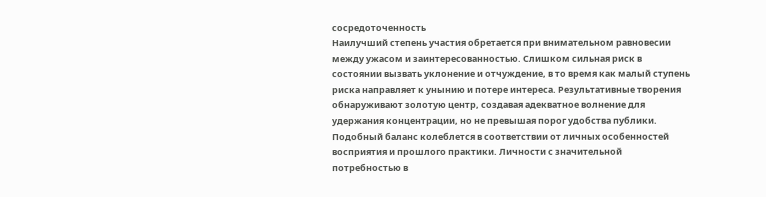сосредоточенность
Наилучший степень участия обретается при внимательном равновесии между ужасом и заинтересованностью. Слишком сильная риск в состоянии вызвать уклонение и отчуждение, в то время как малый ступень риска направляет к унынию и потере интереса. Результативные творения обнаруживают золотую центр, создавая адекватное волнение для удержания концентрации, но не превышая порог удобства публики. Подобный баланс колеблется в соответствии от личных особенностей восприятия и прошлого практики. Личности с значительной потребностью в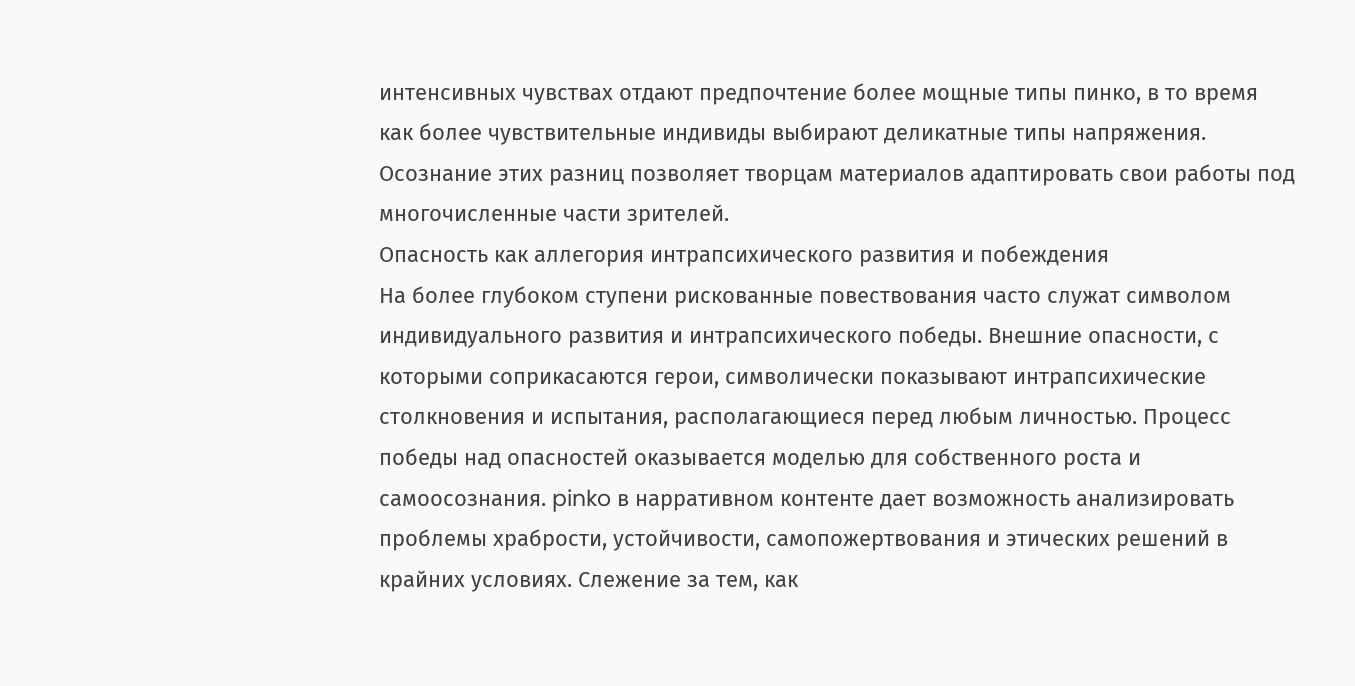интенсивных чувствах отдают предпочтение более мощные типы пинко, в то время как более чувствительные индивиды выбирают деликатные типы напряжения. Осознание этих разниц позволяет творцам материалов адаптировать свои работы под многочисленные части зрителей.
Опасность как аллегория интрапсихического развития и побеждения
На более глубоком ступени рискованные повествования часто служат символом индивидуального развития и интрапсихического победы. Внешние опасности, с которыми соприкасаются герои, символически показывают интрапсихические столкновения и испытания, располагающиеся перед любым личностью. Процесс победы над опасностей оказывается моделью для собственного роста и самоосознания. pinko в нарративном контенте дает возможность анализировать проблемы храбрости, устойчивости, самопожертвования и этических решений в крайних условиях. Слежение за тем, как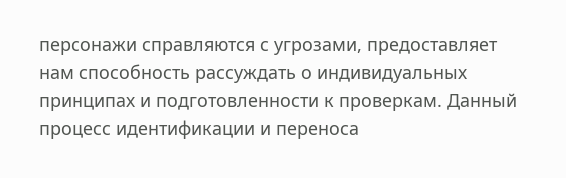персонажи справляются с угрозами, предоставляет нам способность рассуждать о индивидуальных принципах и подготовленности к проверкам. Данный процесс идентификации и переноса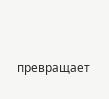превращает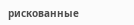рискованные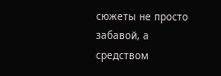сюжеты не просто забавой, а средством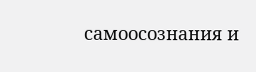самоосознания и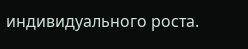индивидуального роста.